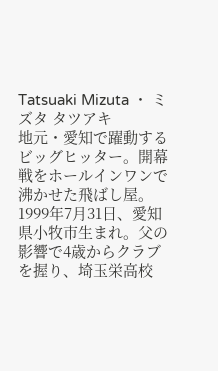Tatsuaki Mizuta ・ ミズタ タツアキ
地元・愛知で躍動するビッグヒッター。開幕戦をホールインワンで沸かせた飛ばし屋。
1999年7月31日、愛知県小牧市生まれ。父の影響で4歳からクラブを握り、埼玉栄高校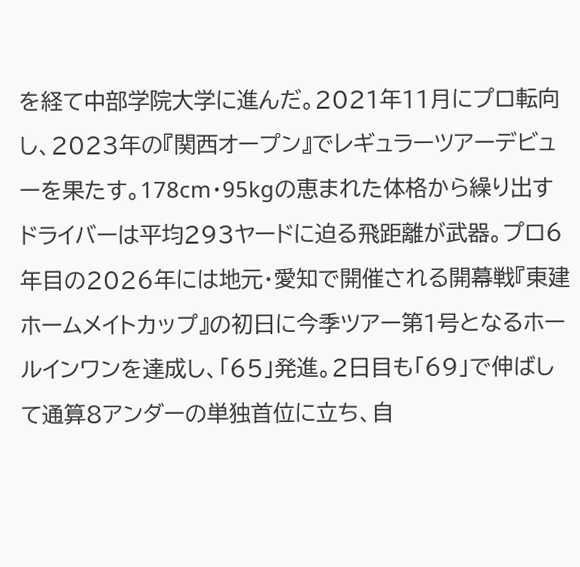を経て中部学院大学に進んだ。2021年11月にプロ転向し、2023年の『関西オープン』でレギュラーツアーデビューを果たす。178cm・95kgの恵まれた体格から繰り出すドライバーは平均293ヤードに迫る飛距離が武器。プロ6年目の2026年には地元・愛知で開催される開幕戦『東建ホームメイトカップ』の初日に今季ツアー第1号となるホールインワンを達成し、「65」発進。2日目も「69」で伸ばして通算8アンダーの単独首位に立ち、自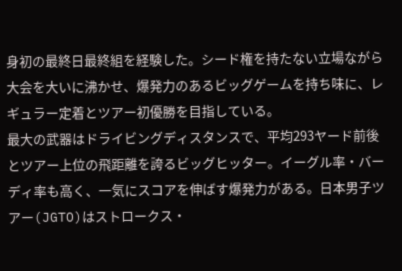身初の最終日最終組を経験した。シード権を持たない立場ながら大会を大いに沸かせ、爆発力のあるビッグゲームを持ち味に、レギュラー定着とツアー初優勝を目指している。
最大の武器はドライビングディスタンスで、平均293ヤード前後とツアー上位の飛距離を誇るビッグヒッター。イーグル率・バーディ率も高く、一気にスコアを伸ばす爆発力がある。日本男子ツアー(JGTO)はストロークス・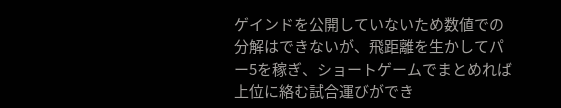ゲインドを公開していないため数値での分解はできないが、飛距離を生かしてパー5を稼ぎ、ショートゲームでまとめれば上位に絡む試合運びができ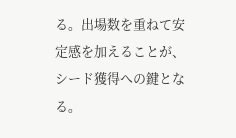る。出場数を重ねて安定感を加えることが、シード獲得への鍵となる。